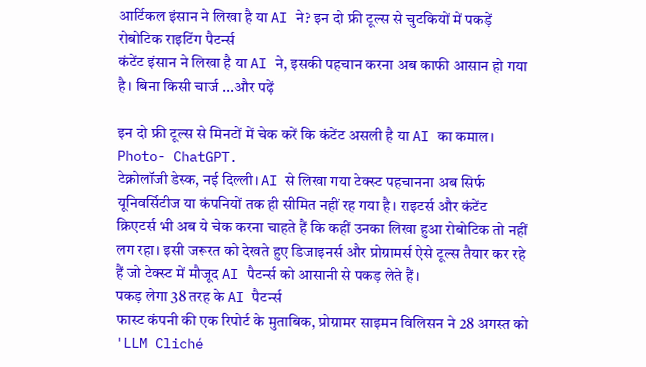आर्टिकल इंसान ने लिखा है या AI ने? इन दो फ्री टूल्स से चुटकियों में पकड़ें रोबोटिक राइटिंग पैटर्न्स
कंटेंट इंसान ने लिखा है या AI ने, इसकी पहचान करना अब काफी आसान हो गया है। बिना किसी चार्ज ...और पढ़ें

इन दो फ्री टूल्स से मिनटों में चेक करें कि कंटेंट असली है या AI का कमाल। Photo- ChatGPT.
टेक्नोलॉजी डेस्क, नई दिल्ली। AI से लिखा गया टेक्स्ट पहचानना अब सिर्फ यूनिवर्सिटीज या कंपनियों तक ही सीमित नहीं रह गया है। राइटर्स और कंटेंट क्रिएटर्स भी अब ये चेक करना चाहते हैं कि कहीं उनका लिखा हुआ रोबोटिक तो नहीं लग रहा। इसी जरूरत को देखते हुए डिजाइनर्स और प्रोग्रामर्स ऐसे टूल्स तैयार कर रहे हैं जो टेक्स्ट में मौजूद AI पैटर्न्स को आसानी से पकड़ लेते हैं।
पकड़ लेगा 38 तरह के AI पैटर्न्स
फास्ट कंपनी की एक रिपोर्ट के मुताबिक, प्रोग्रामर साइमन विलिसन ने 28 अगस्त को 'LLM Cliché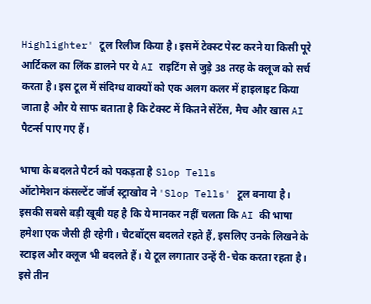Highlighter' टूल रिलीज किया है। इसमें टेक्स्ट पेस्ट करने या किसी पूरे आर्टिकल का लिंक डालने पर ये AI राइटिंग से जुड़े 38 तरह के क्लूज को सर्च करता है। इस टूल में संदिग्ध वाक्यों को एक अलग कलर में हाइलाइट किया जाता है और ये साफ बताता है कि टेक्स्ट में कितने सेंटेंस, मैच और खास AI पैटर्न्स पाए गए हैं।

भाषा के बदलते पैटर्न को पकड़ता है Slop Tells
ऑटोमेशन कंसल्टेंट जॉर्ज स्ट्राखोव ने 'Slop Tells' टूल बनाया है। इसकी सबसे बड़ी खूबी यह है कि ये मानकर नहीं चलता कि AI की भाषा हमेशा एक जैसी ही रहेगी। चैटबॉट्स बदलते रहते हैं, इसलिए उनके लिखने के स्टाइल और क्लूज भी बदलते हैं। ये टूल लगातार उन्हें री-चेक करता रहता है। इसे तीन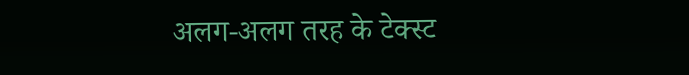अलग-अलग तरह के टेक्स्ट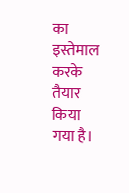का इस्तेमाल करके तैयार किया गया है।